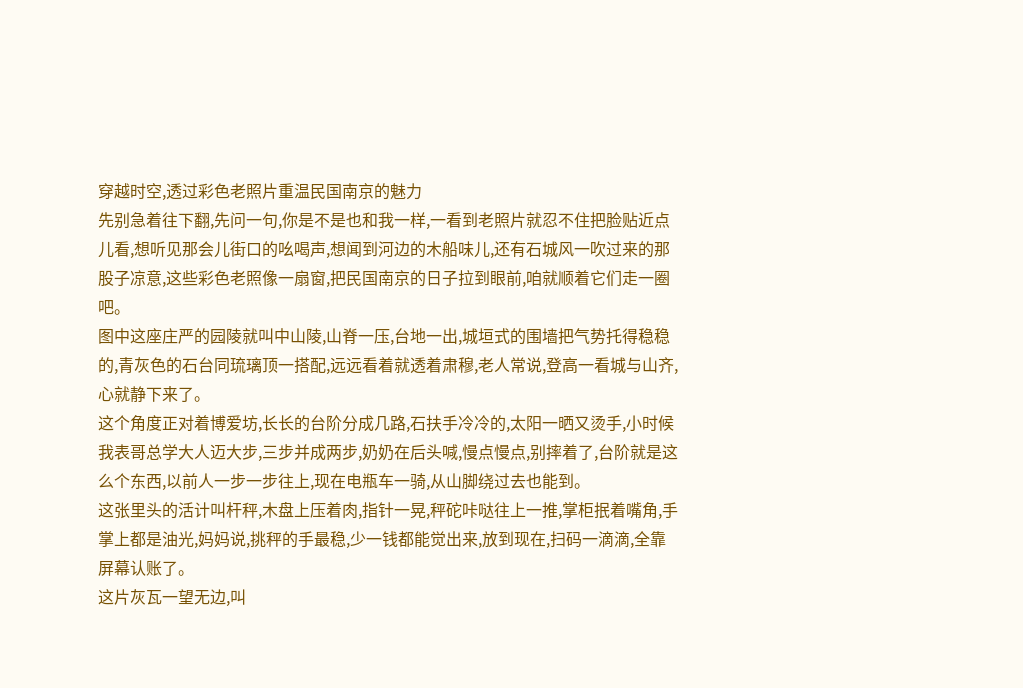穿越时空,透过彩色老照片重温民国南京的魅力
先别急着往下翻,先问一句,你是不是也和我一样,一看到老照片就忍不住把脸贴近点儿看,想听见那会儿街口的吆喝声,想闻到河边的木船味儿,还有石城风一吹过来的那股子凉意,这些彩色老照像一扇窗,把民国南京的日子拉到眼前,咱就顺着它们走一圈吧。
图中这座庄严的园陵就叫中山陵,山脊一压,台地一出,城垣式的围墙把气势托得稳稳的,青灰色的石台同琉璃顶一搭配,远远看着就透着肃穆,老人常说,登高一看城与山齐,心就静下来了。
这个角度正对着博爱坊,长长的台阶分成几路,石扶手冷冷的,太阳一晒又烫手,小时候我表哥总学大人迈大步,三步并成两步,奶奶在后头喊,慢点慢点,别摔着了,台阶就是这么个东西,以前人一步一步往上,现在电瓶车一骑,从山脚绕过去也能到。
这张里头的活计叫杆秤,木盘上压着肉,指针一晃,秤砣咔哒往上一推,掌柜抿着嘴角,手掌上都是油光,妈妈说,挑秤的手最稳,少一钱都能觉出来,放到现在,扫码一滴滴,全靠屏幕认账了。
这片灰瓦一望无边,叫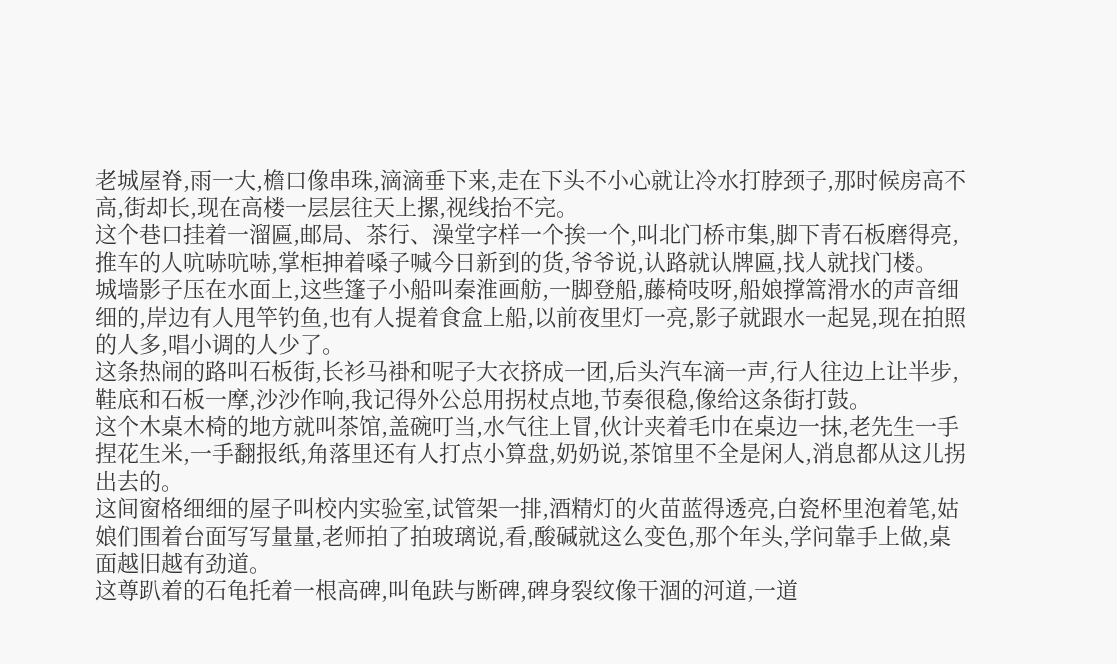老城屋脊,雨一大,檐口像串珠,滴滴垂下来,走在下头不小心就让冷水打脖颈子,那时候房高不高,街却长,现在高楼一层层往天上摞,视线抬不完。
这个巷口挂着一溜匾,邮局、茶行、澡堂字样一个挨一个,叫北门桥市集,脚下青石板磨得亮,推车的人吭哧吭哧,掌柜抻着嗓子喊今日新到的货,爷爷说,认路就认牌匾,找人就找门楼。
城墙影子压在水面上,这些篷子小船叫秦淮画舫,一脚登船,藤椅吱呀,船娘撑篙滑水的声音细细的,岸边有人甩竿钓鱼,也有人提着食盒上船,以前夜里灯一亮,影子就跟水一起晃,现在拍照的人多,唱小调的人少了。
这条热闹的路叫石板街,长衫马褂和呢子大衣挤成一团,后头汽车滴一声,行人往边上让半步,鞋底和石板一摩,沙沙作响,我记得外公总用拐杖点地,节奏很稳,像给这条街打鼓。
这个木桌木椅的地方就叫茶馆,盖碗叮当,水气往上冒,伙计夹着毛巾在桌边一抹,老先生一手捏花生米,一手翻报纸,角落里还有人打点小算盘,奶奶说,茶馆里不全是闲人,消息都从这儿拐出去的。
这间窗格细细的屋子叫校内实验室,试管架一排,酒精灯的火苗蓝得透亮,白瓷杯里泡着笔,姑娘们围着台面写写量量,老师拍了拍玻璃说,看,酸碱就这么变色,那个年头,学问靠手上做,桌面越旧越有劲道。
这尊趴着的石龟托着一根高碑,叫龟趺与断碑,碑身裂纹像干涸的河道,一道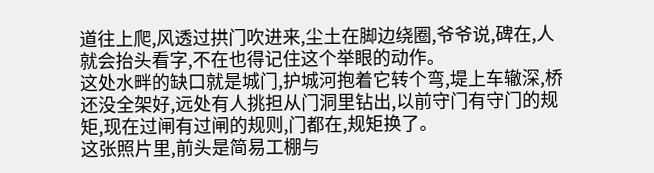道往上爬,风透过拱门吹进来,尘土在脚边绕圈,爷爷说,碑在,人就会抬头看字,不在也得记住这个举眼的动作。
这处水畔的缺口就是城门,护城河抱着它转个弯,堤上车辙深,桥还没全架好,远处有人挑担从门洞里钻出,以前守门有守门的规矩,现在过闸有过闸的规则,门都在,规矩换了。
这张照片里,前头是简易工棚与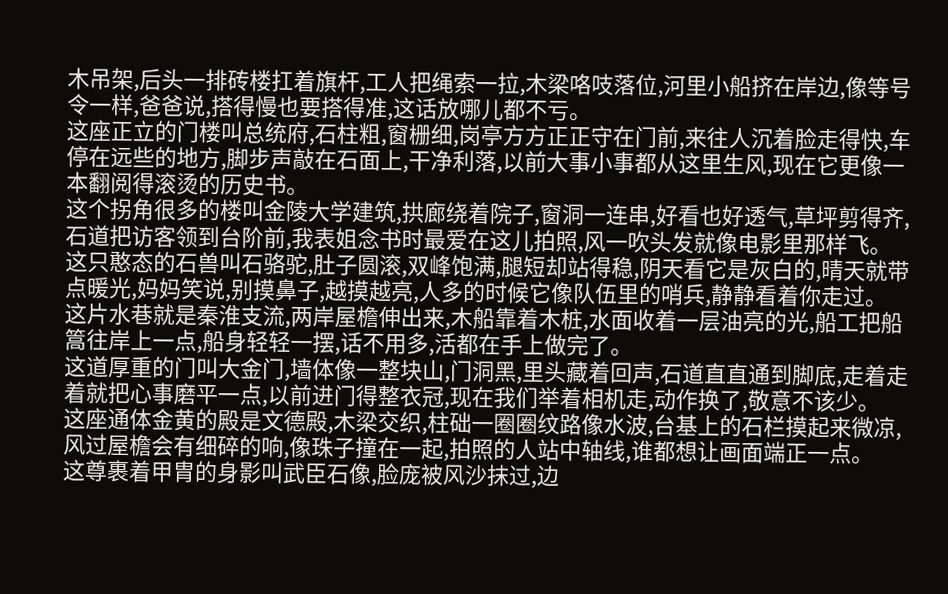木吊架,后头一排砖楼扛着旗杆,工人把绳索一拉,木梁咯吱落位,河里小船挤在岸边,像等号令一样,爸爸说,搭得慢也要搭得准,这话放哪儿都不亏。
这座正立的门楼叫总统府,石柱粗,窗栅细,岗亭方方正正守在门前,来往人沉着脸走得快,车停在远些的地方,脚步声敲在石面上,干净利落,以前大事小事都从这里生风,现在它更像一本翻阅得滚烫的历史书。
这个拐角很多的楼叫金陵大学建筑,拱廊绕着院子,窗洞一连串,好看也好透气,草坪剪得齐,石道把访客领到台阶前,我表姐念书时最爱在这儿拍照,风一吹头发就像电影里那样飞。
这只憨态的石兽叫石骆驼,肚子圆滚,双峰饱满,腿短却站得稳,阴天看它是灰白的,晴天就带点暖光,妈妈笑说,别摸鼻子,越摸越亮,人多的时候它像队伍里的哨兵,静静看着你走过。
这片水巷就是秦淮支流,两岸屋檐伸出来,木船靠着木桩,水面收着一层油亮的光,船工把船篙往岸上一点,船身轻轻一摆,话不用多,活都在手上做完了。
这道厚重的门叫大金门,墙体像一整块山,门洞黑,里头藏着回声,石道直直通到脚底,走着走着就把心事磨平一点,以前进门得整衣冠,现在我们举着相机走,动作换了,敬意不该少。
这座通体金黄的殿是文德殿,木梁交织,柱础一圈圈纹路像水波,台基上的石栏摸起来微凉,风过屋檐会有细碎的响,像珠子撞在一起,拍照的人站中轴线,谁都想让画面端正一点。
这尊裹着甲胄的身影叫武臣石像,脸庞被风沙抹过,边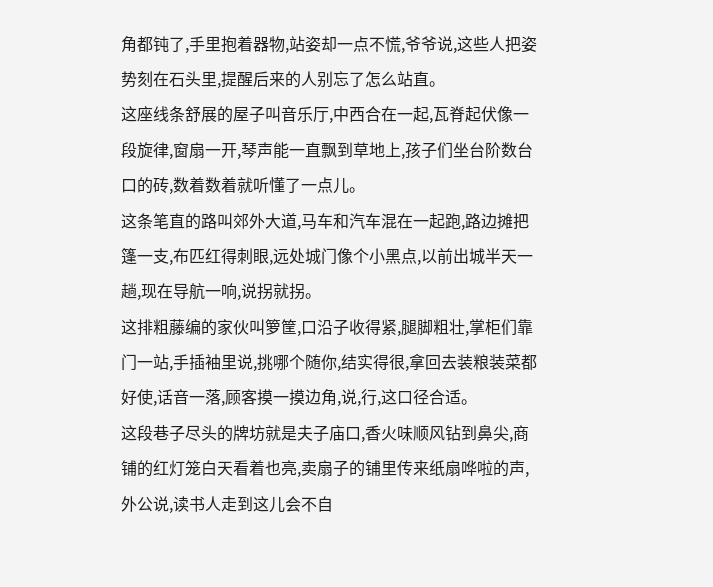角都钝了,手里抱着器物,站姿却一点不慌,爷爷说,这些人把姿势刻在石头里,提醒后来的人别忘了怎么站直。
这座线条舒展的屋子叫音乐厅,中西合在一起,瓦脊起伏像一段旋律,窗扇一开,琴声能一直飘到草地上,孩子们坐台阶数台口的砖,数着数着就听懂了一点儿。
这条笔直的路叫郊外大道,马车和汽车混在一起跑,路边摊把篷一支,布匹红得刺眼,远处城门像个小黑点,以前出城半天一趟,现在导航一响,说拐就拐。
这排粗藤编的家伙叫箩筐,口沿子收得紧,腿脚粗壮,掌柜们靠门一站,手插袖里说,挑哪个随你,结实得很,拿回去装粮装菜都好使,话音一落,顾客摸一摸边角,说,行,这口径合适。
这段巷子尽头的牌坊就是夫子庙口,香火味顺风钻到鼻尖,商铺的红灯笼白天看着也亮,卖扇子的铺里传来纸扇哗啦的声,外公说,读书人走到这儿会不自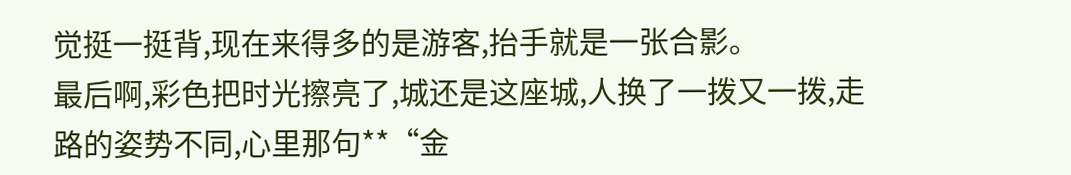觉挺一挺背,现在来得多的是游客,抬手就是一张合影。
最后啊,彩色把时光擦亮了,城还是这座城,人换了一拨又一拨,走路的姿势不同,心里那句**“金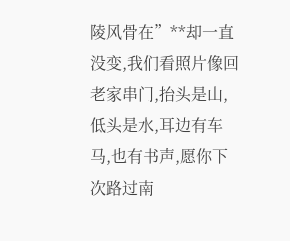陵风骨在”**却一直没变,我们看照片像回老家串门,抬头是山,低头是水,耳边有车马,也有书声,愿你下次路过南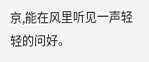京,能在风里听见一声轻轻的问好。